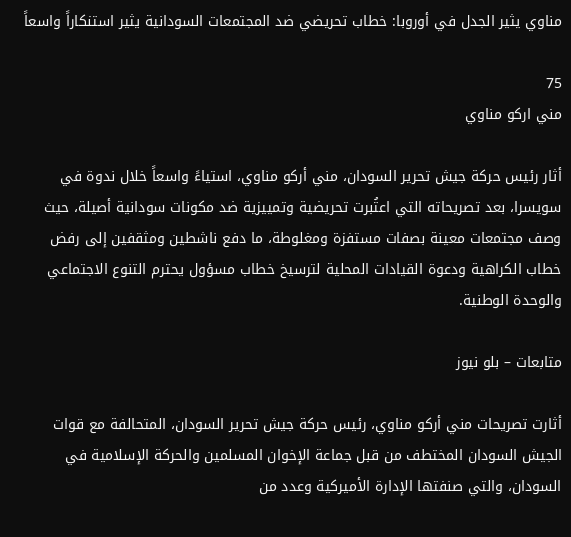مناوي يثير الجدل في أوروبا: خطاب تحريضي ضد المجتمعات السودانية يثير استنكاراً واسعاً

75
مني اركو مناوي

أثار رئيس حركة جيش تحرير السودان، مني أركو مناوي، استياءً واسعاً خلال ندوة في سويسرا، بعد تصريحاته التي اعتُبرت تحريضية وتمييزية ضد مكونات سودانية أصيلة، حيث وصف مجتمعات معينة بصفات مستفزة ومغلوطة، ما دفع ناشطين ومثقفين إلى رفض خطاب الكراهية ودعوة القيادات المحلية لترسيخ خطاب مسؤول يحترم التنوع الاجتماعي والوحدة الوطنية.

متابعات – بلو نيوز

أثارت تصريحات مني أركو مناوي، رئيس حركة جيش تحرير السودان، المتحالفة مع قوات الجيش السودان المختطف من قبل جماعة الإخوان المسلمين والحركة الإسلامية في السودان، والتي صنفتها الإدارة الأميركية وعدد من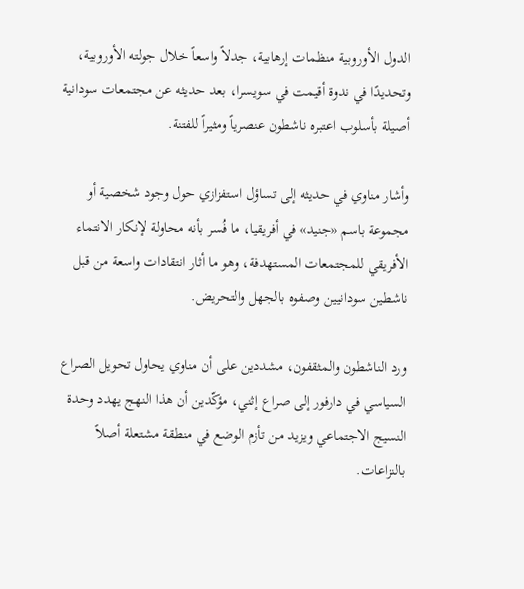الدول الأوروبية منظمات إرهابية، جدلاً واسعاً خلال جولته الأوروبية، وتحديدًا في ندوة أقيمت في سويسرا، بعد حديثه عن مجتمعات سودانية أصيلة بأسلوب اعتبره ناشطون عنصرياً ومثيراً للفتنة.

وأشار مناوي في حديثه إلى تساؤل استفزازي حول وجود شخصية أو مجموعة باسم «جنيد» في أفريقيا، ما فُسر بأنه محاولة لإنكار الانتماء الأفريقي للمجتمعات المستهدفة، وهو ما أثار انتقادات واسعة من قبل ناشطين سودانيين وصفوه بالجهل والتحريض.

ورد الناشطون والمثقفون، مشددين على أن مناوي يحاول تحويل الصراع السياسي في دارفور إلى صراع إثني، مؤكّدين أن هذا النهج يهدد وحدة النسيج الاجتماعي ويزيد من تأزم الوضع في منطقة مشتعلة أصلاً بالنزاعات.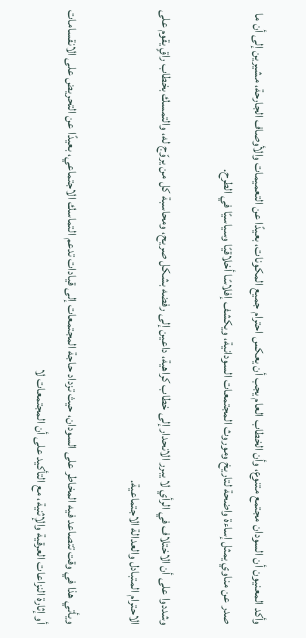وأكد المعنيون أن السودان مجتمع متنوع، وأن الخطاب العام يجب أن يعكس احترام جميع المكونات، بعيدًا عن التعميمات والأوصاف الجارحة، مشيرين إلى أن ما صدر عن مناوي يمثل إساءة واضحة لتاريخ وموروث المجتمعات السودانية، ويكشف إفلاسًا أخلاقيًا وسياسيًا في الطرح.

وشددوا على أن الاختلاف في الرأي لا يبرر الانحدار إلى خطاب كراهية، داعين إلى رفضه بشكل صريح، ومحاسبة كل من يروّج له، والتمسك بخطاب راقٍ يقوم على الاحترام المتبادل والعدالة الاجتماعية.

ويأتي هذا في وقت تتصاعد فيه المخاطر على السودان، حيث تزداد حاجة المجتمعات إلى قيادات تدعم التماسك الاجتماعي، بعيدًا عن التحريض على الانقسامات أو إثارة النزاعات العرقية والإثنية، مع التأكيد على أن المجتمعات لا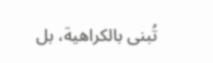تُبنى بالكراهية، بل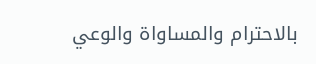بالاحترام والمساواة والوعي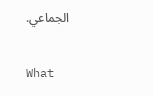الجماعي.

What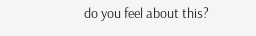do you feel about this?